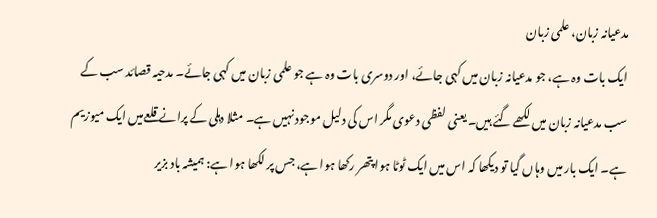مدعیانہ زبان، علمی زبان
ایک بات وہ ہے، جو مدعیانہ زبان میں کہی جائے، اور دوسری بات وہ ہے جو علمی زبان میں کہی جائے۔ مدحیہ قصائد سب کے سب مدعیانہ زبان میں لکھے گئے ہیں۔ یعنی لفظی دعوی مگر اس کی دلیل موجود نہیں ہے۔ مثلا دہلی کے پرانے قلعےمیں ایک میوزیم ہے۔ ایک بار میں وہاں گیا تو دیکھا کہ اس میں ایک ٹوٹا ہوا پتھر رکھا ہوا ہے، جس پر لکھا ہوا ہے: ہمیشہ باد بزیر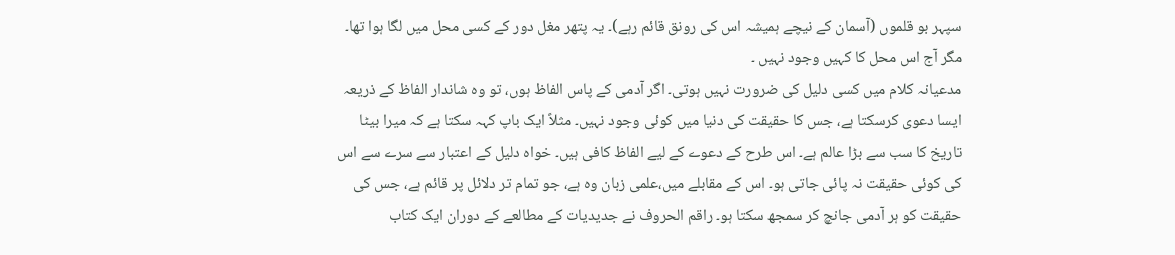سپہر بو قلموں (آسمان کے نیچے ہمیشہ اس کی رونق قائم رہے)۔ یہ پتھر مغل دور کے کسی محل میں لگا ہوا تھا۔ مگر آج اس محل کا کہیں وجود نہیں ۔
مدعیانہ کلام میں کسی دلیل کی ضرورت نہیں ہوتی۔ اگر آدمی کے پاس الفاظ ہوں، تو وہ شاندار الفاظ کے ذریعہ ایسا دعوی کرسکتا ہے، جس کا حقیقت کی دنیا میں کوئی وجود نہیں۔ مثلاً ایک باپ کہہ سکتا ہے کہ میرا بیٹا تاریخ کا سب سے بڑا عالم ہے۔ اس طرح کے دعوے کے لیے الفاظ کافی ہیں۔ خواہ دلیل کے اعتبار سے سرے سے اس کی کوئی حقیقت نہ پائی جاتی ہو۔ اس کے مقابلے میں،علمی زبان وہ ہے، جو تمام تر دلائل پر قائم ہے، جس کی حقیقت کو ہر آدمی جانچ کر سمجھ سکتا ہو۔ راقم الحروف نے جدیدیات کے مطالعے کے دوران ایک کتاب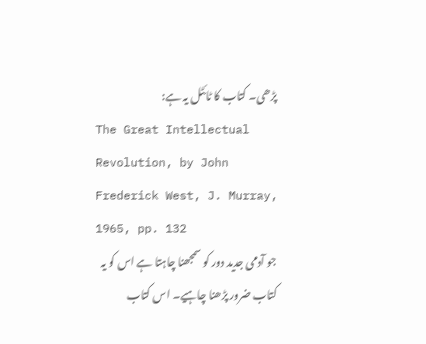پڑھی۔ کتاب کا ٹائٹل یہ ہے:
The Great Intellectual Revolution, by John Frederick West, J. Murray, 1965, pp. 132
جو آدمی جدید دور کو سمجھنا چاہتا ہے اس کو یہ کتاب ضرور پڑھنا چاہیے۔ اس کتاب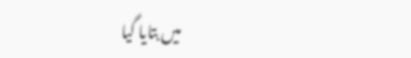میں بتایا گیا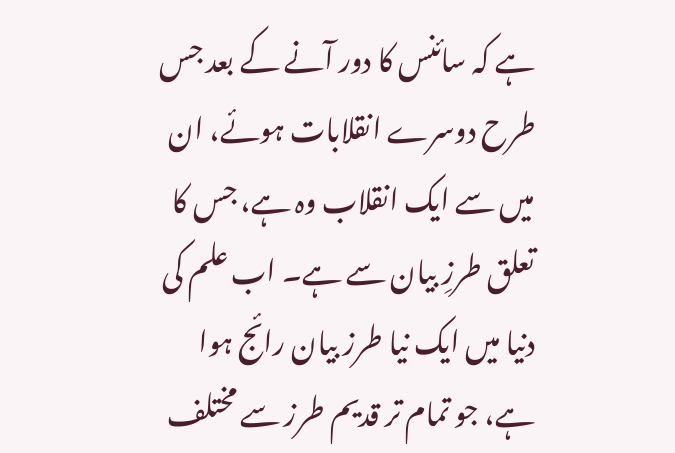ہے کہ سائنس کا دور آنے کے بعد جس طرح دوسرے انقلابات ہوئے، ان میں سے ایک انقلاب وہ ہے، جس کا تعلق طرزِ بیان سے ہے۔ اب علم کی دنیا میں ایک نیا طرز بیان رائج ہوا ہے، جو تمام تر قدیم طرز سے مختلف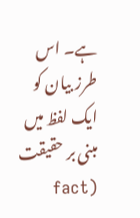ہے۔ اس طرز بیان کو ایک لفظ میں مبنی بر حقیقت (fact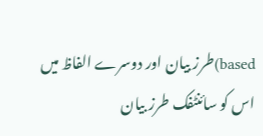based)طرز بیان اور دوسرے الفاظ میں اس کو سائنٹفک طرز بیان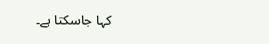کہا جاسکتا ہے۔